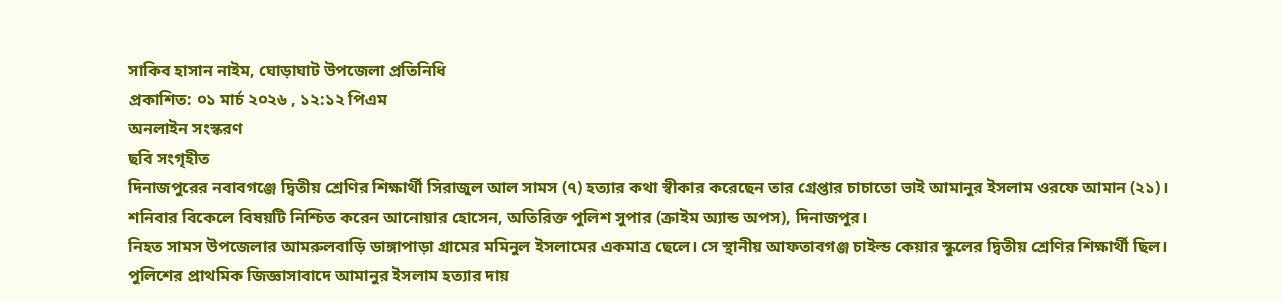সাকিব হাসান নাইম, ঘোড়াঘাট উপজেলা প্রতিনিধি
প্রকাশিত: ০১ মার্চ ২০২৬ , ১২:১২ পিএম
অনলাইন সংস্করণ
ছবি সংগৃহীত
দিনাজপুরের নবাবগঞ্জে দ্বিতীয় শ্রেণির শিক্ষার্থী সিরাজুল আল সামস (৭) হত্যার কথা স্বীকার করেছেন তার গ্রেপ্তার চাচাতো ভাই আমানুর ইসলাম ওরফে আমান (২১)। শনিবার বিকেলে বিষয়টি নিশ্চিত করেন আনোয়ার হোসেন, অতিরিক্ত পুলিশ সুপার (ক্রাইম অ্যান্ড অপস), দিনাজপুর।
নিহত সামস উপজেলার আমরুলবাড়ি ডাঙ্গাপাড়া গ্রামের মমিনুল ইসলামের একমাত্র ছেলে। সে স্থানীয় আফতাবগঞ্জ চাইল্ড কেয়ার স্কুলের দ্বিতীয় শ্রেণির শিক্ষার্থী ছিল।
পুলিশের প্রাথমিক জিজ্ঞাসাবাদে আমানুর ইসলাম হত্যার দায়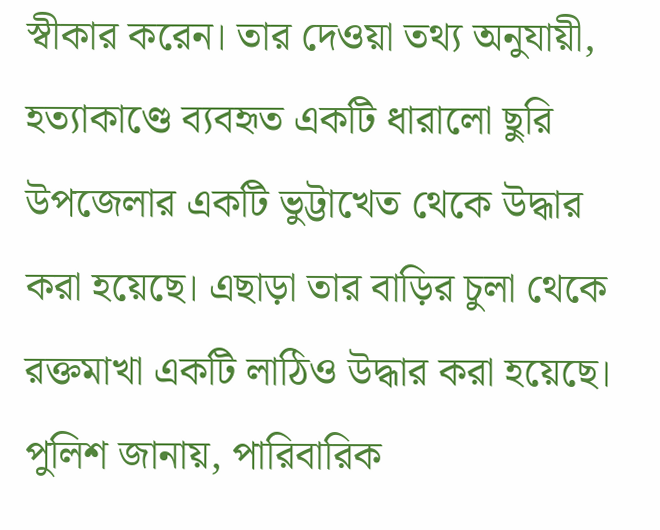স্বীকার করেন। তার দেওয়া তথ্য অনুযায়ী, হত্যাকাণ্ডে ব্যবহৃত একটি ধারালো ছুরি উপজেলার একটি ভুট্টাখেত থেকে উদ্ধার করা হয়েছে। এছাড়া তার বাড়ির চুলা থেকে রক্তমাখা একটি লাঠিও উদ্ধার করা হয়েছে।
পুলিশ জানায়, পারিবারিক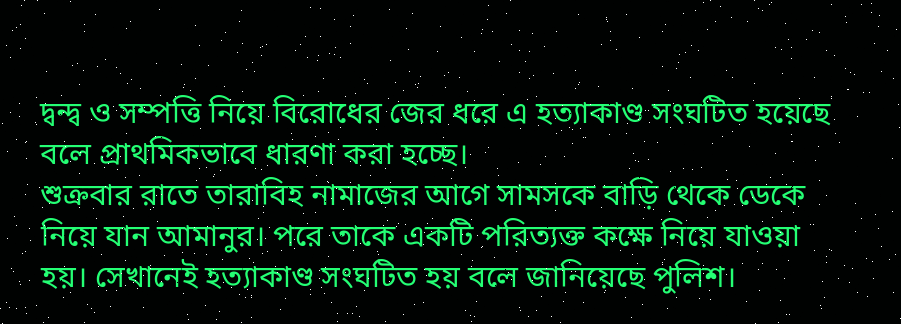দ্বন্দ্ব ও সম্পত্তি নিয়ে বিরোধের জের ধরে এ হত্যাকাণ্ড সংঘটিত হয়েছে বলে প্রাথমিকভাবে ধারণা করা হচ্ছে।
শুক্রবার রাতে তারাবিহ নামাজের আগে সামসকে বাড়ি থেকে ডেকে নিয়ে যান আমানুর। পরে তাকে একটি পরিত্যক্ত কক্ষে নিয়ে যাওয়া হয়। সেখানেই হত্যাকাণ্ড সংঘটিত হয় বলে জানিয়েছে পুলিশ।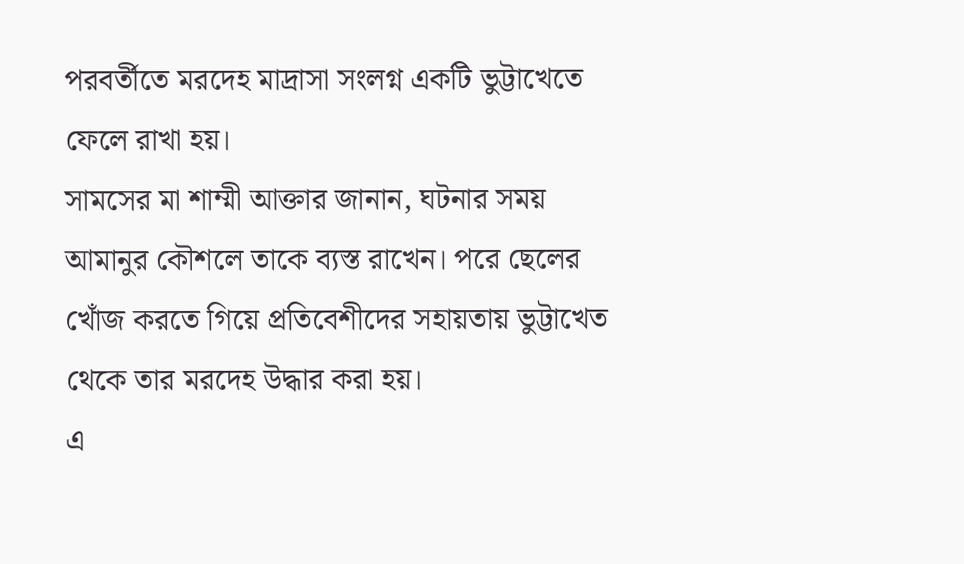পরবর্তীতে মরদেহ মাদ্রাসা সংলগ্ন একটি ভুট্টাখেতে ফেলে রাখা হয়।
সামসের মা শাম্মী আক্তার জানান, ঘটনার সময় আমানুর কৌশলে তাকে ব্যস্ত রাখেন। পরে ছেলের খোঁজ করতে গিয়ে প্রতিবেশীদের সহায়তায় ভুট্টাখেত থেকে তার মরদেহ উদ্ধার করা হয়।
এ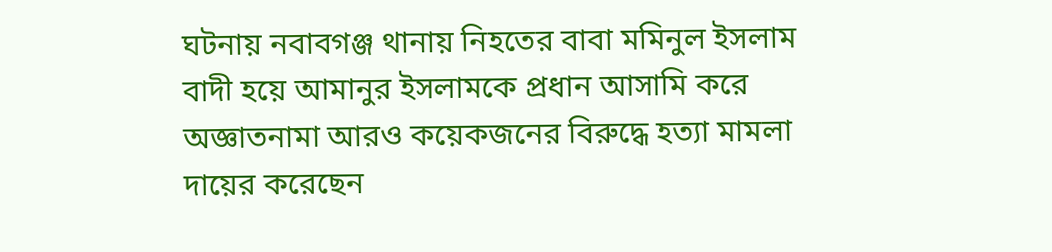ঘটনায় নবাবগঞ্জ থানায় নিহতের বাবা মমিনুল ইসলাম বাদী হয়ে আমানুর ইসলামকে প্রধান আসামি করে অজ্ঞাতনামা আরও কয়েকজনের বিরুদ্ধে হত্যা মামলা দায়ের করেছেন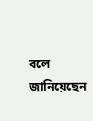বলে জানিয়েছেন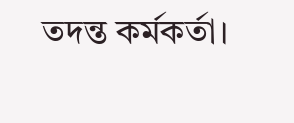তদন্ত কর্মকর্তা।